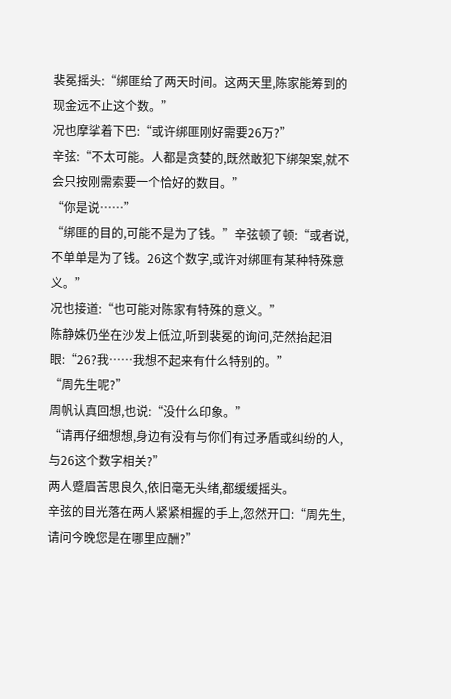裴冕摇头:“绑匪给了两天时间。这两天里,陈家能筹到的现金远不止这个数。”
况也摩挲着下巴:“或许绑匪刚好需要26万?”
辛弦:“不太可能。人都是贪婪的,既然敢犯下绑架案,就不会只按刚需索要一个恰好的数目。”
“你是说……”
“绑匪的目的,可能不是为了钱。”辛弦顿了顿:“或者说,不单单是为了钱。26这个数字,或许对绑匪有某种特殊意义。”
况也接道:“也可能对陈家有特殊的意义。”
陈静姝仍坐在沙发上低泣,听到裴冕的询问,茫然抬起泪眼:“26?我……我想不起来有什么特别的。”
“周先生呢?”
周帆认真回想,也说:“没什么印象。”
“请再仔细想想,身边有没有与你们有过矛盾或纠纷的人,与26这个数字相关?”
两人蹙眉苦思良久,依旧毫无头绪,都缓缓摇头。
辛弦的目光落在两人紧紧相握的手上,忽然开口:“周先生,请问今晚您是在哪里应酬?”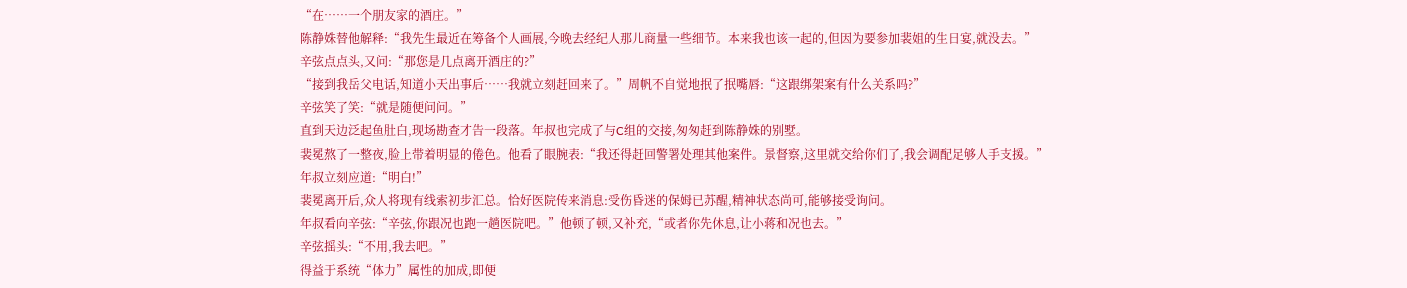“在……一个朋友家的酒庄。”
陈静姝替他解释:“我先生最近在筹备个人画展,今晚去经纪人那儿商量一些细节。本来我也该一起的,但因为要参加裴姐的生日宴,就没去。”
辛弦点点头,又问:“那您是几点离开酒庄的?”
“接到我岳父电话,知道小天出事后……我就立刻赶回来了。”周帆不自觉地抿了抿嘴唇:“这跟绑架案有什么关系吗?”
辛弦笑了笑:“就是随便问问。”
直到天边泛起鱼肚白,现场勘查才告一段落。年叔也完成了与C组的交接,匆匆赶到陈静姝的别墅。
裴冕熬了一整夜,脸上带着明显的倦色。他看了眼腕表:“我还得赶回警署处理其他案件。景督察,这里就交给你们了,我会调配足够人手支援。”
年叔立刻应道:“明白!”
裴冕离开后,众人将现有线索初步汇总。恰好医院传来消息:受伤昏迷的保姆已苏醒,精神状态尚可,能够接受询问。
年叔看向辛弦:“辛弦,你跟况也跑一趟医院吧。”他顿了顿,又补充,“或者你先休息,让小蒋和况也去。”
辛弦摇头:“不用,我去吧。”
得益于系统“体力”属性的加成,即便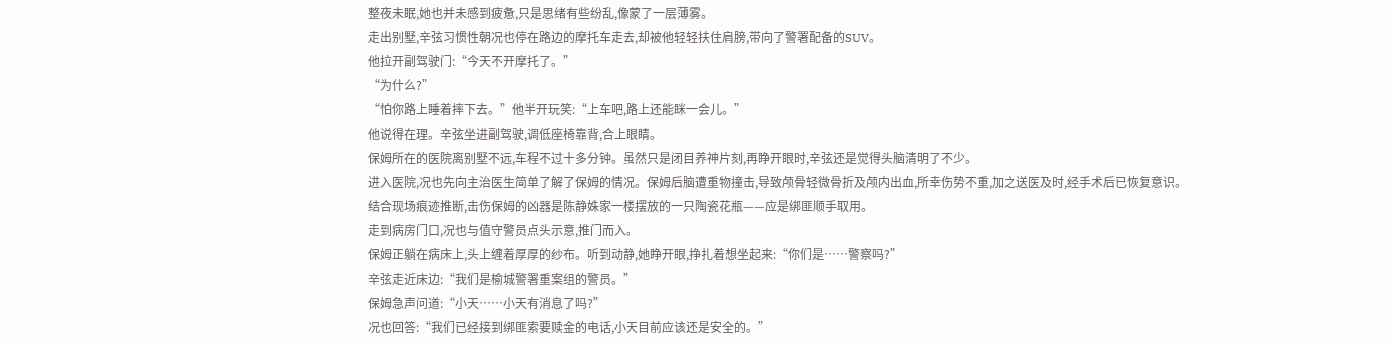整夜未眠,她也并未感到疲惫,只是思绪有些纷乱,像蒙了一层薄雾。
走出别墅,辛弦习惯性朝况也停在路边的摩托车走去,却被他轻轻扶住肩膀,带向了警署配备的SUV。
他拉开副驾驶门:“今天不开摩托了。”
“为什么?”
“怕你路上睡着摔下去。”他半开玩笑:“上车吧,路上还能眯一会儿。”
他说得在理。辛弦坐进副驾驶,调低座椅靠背,合上眼睛。
保姆所在的医院离别墅不远,车程不过十多分钟。虽然只是闭目养神片刻,再睁开眼时,辛弦还是觉得头脑清明了不少。
进入医院,况也先向主治医生简单了解了保姆的情况。保姆后脑遭重物撞击,导致颅骨轻微骨折及颅内出血,所幸伤势不重,加之送医及时,经手术后已恢复意识。
结合现场痕迹推断,击伤保姆的凶器是陈静姝家一楼摆放的一只陶瓷花瓶——应是绑匪顺手取用。
走到病房门口,况也与值守警员点头示意,推门而入。
保姆正躺在病床上,头上缠着厚厚的纱布。听到动静,她睁开眼,挣扎着想坐起来:“你们是……警察吗?”
辛弦走近床边:“我们是榆城警署重案组的警员。”
保姆急声问道:“小天……小天有消息了吗?”
况也回答:“我们已经接到绑匪索要赎金的电话,小天目前应该还是安全的。”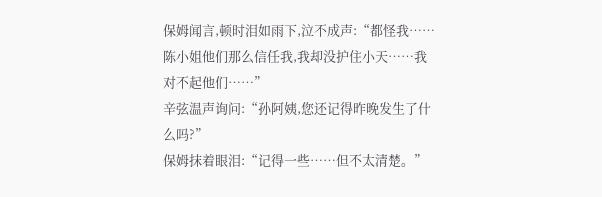保姆闻言,顿时泪如雨下,泣不成声:“都怪我……陈小姐他们那么信任我,我却没护住小天……我对不起他们……”
辛弦温声询问:“孙阿姨,您还记得昨晚发生了什么吗?”
保姆抹着眼泪:“记得一些……但不太清楚。”